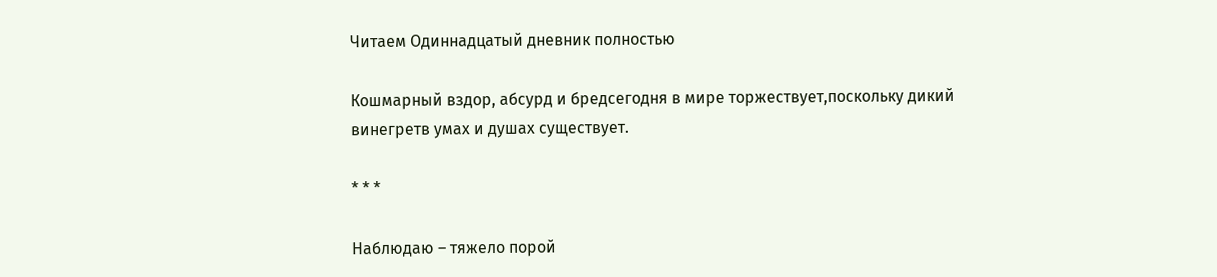Читаем Одиннадцатый дневник полностью

Кошмарный вздор, абсурд и бредсегодня в мире торжествует,поскольку дикий винегретв умах и душах существует.

* * *

Наблюдаю – тяжело порой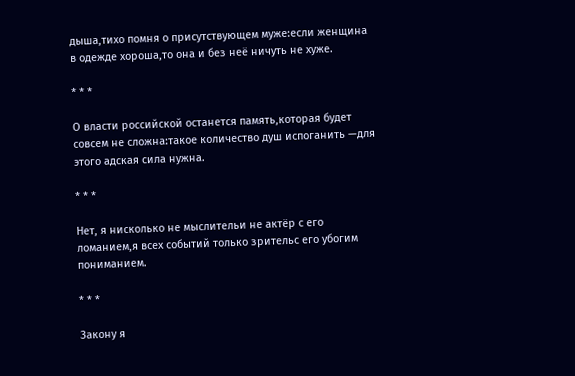дыша,тихо помня о присутствующем муже:если женщина в одежде хороша,то она и без неё ничуть не хуже.

* * *

О власти российской останется память,которая будет совсем не сложна:такое количество душ испоганить —для этого адская сила нужна.

* * *

Нет, я нисколько не мыслительи не актёр с его ломанием,я всех событий только зрительс его убогим пониманием.

* * *

Закону я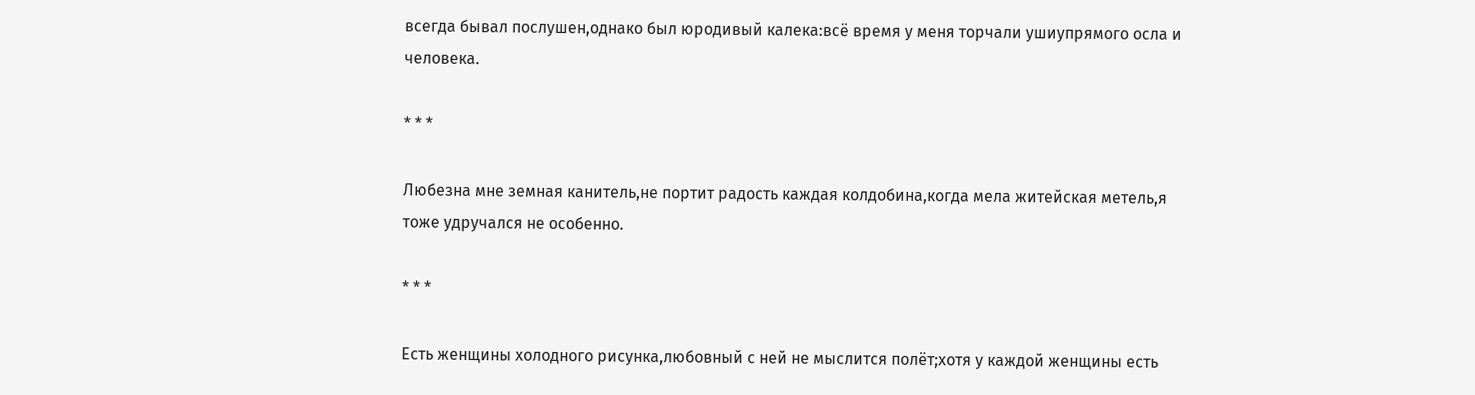всегда бывал послушен,однако был юродивый калека:всё время у меня торчали ушиупрямого осла и человека.

* * *

Любезна мне земная канитель,не портит радость каждая колдобина,когда мела житейская метель,я тоже удручался не особенно.

* * *

Есть женщины холодного рисунка,любовный с ней не мыслится полёт;хотя у каждой женщины есть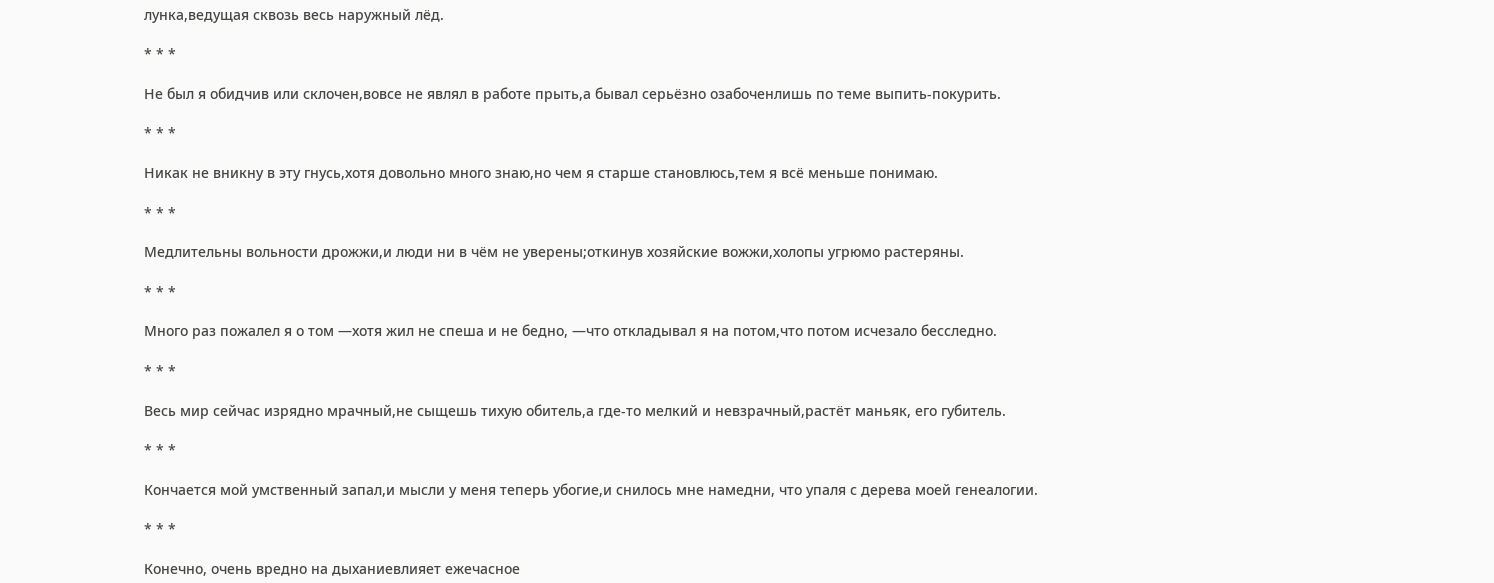лунка,ведущая сквозь весь наружный лёд.

* * *

Не был я обидчив или склочен,вовсе не являл в работе прыть,а бывал серьёзно озабоченлишь по теме выпить-покурить.

* * *

Никак не вникну в эту гнусь,хотя довольно много знаю,но чем я старше становлюсь,тем я всё меньше понимаю.

* * *

Медлительны вольности дрожжи,и люди ни в чём не уверены;откинув хозяйские вожжи,холопы угрюмо растеряны.

* * *

Много раз пожалел я о том —хотя жил не спеша и не бедно, —что откладывал я на потом,что потом исчезало бесследно.

* * *

Весь мир сейчас изрядно мрачный,не сыщешь тихую обитель,а где-то мелкий и невзрачный,растёт маньяк, его губитель.

* * *

Кончается мой умственный запал,и мысли у меня теперь убогие,и снилось мне намедни, что упаля с дерева моей генеалогии.

* * *

Конечно, очень вредно на дыханиевлияет ежечасное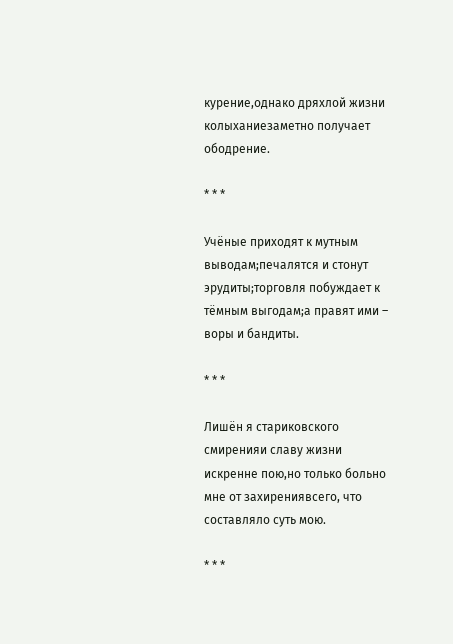курение,однако дряхлой жизни колыханиезаметно получает ободрение.

* * *

Учёные приходят к мутным выводам;печалятся и стонут эрудиты;торговля побуждает к тёмным выгодам;а правят ими – воры и бандиты.

* * *

Лишён я стариковского смиренияи славу жизни искренне пою,но только больно мне от захирениявсего, что составляло суть мою.

* * *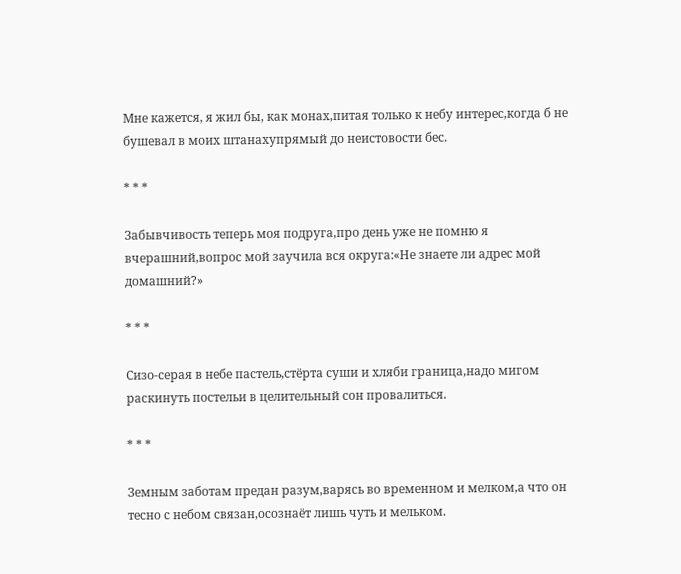Мне кажется, я жил бы, как монах,питая только к небу интерес,когда б не бушевал в моих штанахупрямый до неистовости бес.

* * *

Забывчивость теперь моя подруга,про день уже не помню я вчерашний,вопрос мой заучила вся округа:«Не знаете ли адрес мой домашний?»

* * *

Сизо-серая в небе пастель,стёрта суши и хляби граница,надо мигом раскинуть постельи в целительный сон провалиться.

* * *

Земным заботам предан разум,варясь во временном и мелком,а что он тесно с небом связан,осознаёт лишь чуть и мельком.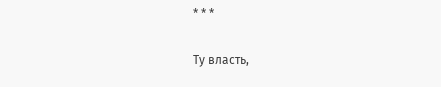* * *

Ту власть,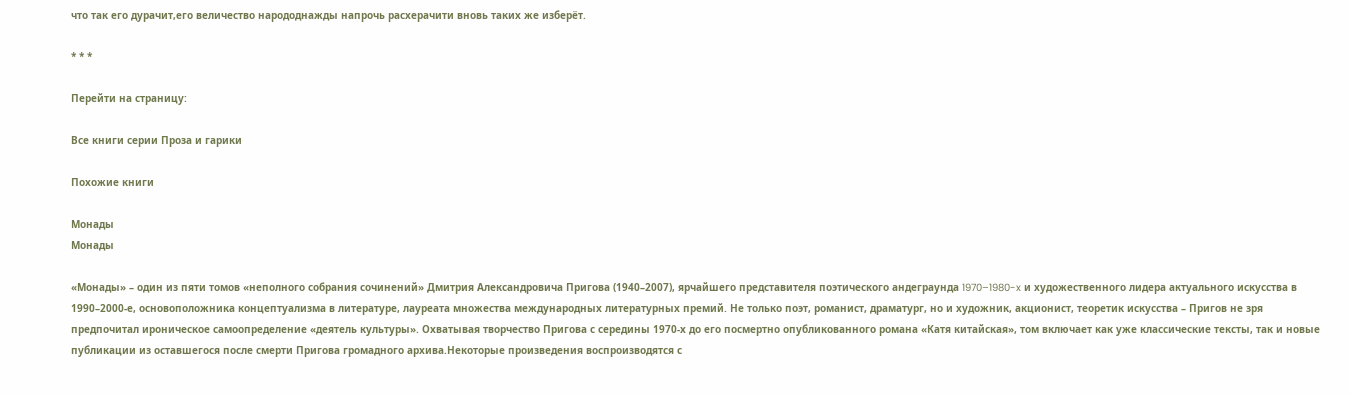что так его дурачит,его величество народоднажды напрочь расхерачити вновь таких же изберёт.

* * *

Перейти на страницу:

Все книги серии Проза и гарики

Похожие книги

Монады
Монады

«Монады» – один из пяти томов «неполного собрания сочинений» Дмитрия Александровича Пригова (1940–2007), ярчайшего представителя поэтического андеграунда 1970–1980-x и художественного лидера актуального искусства в 1990–2000-е, основоположника концептуализма в литературе, лауреата множества международных литературных премий. Не только поэт, романист, драматург, но и художник, акционист, теоретик искусства – Пригов не зря предпочитал ироническое самоопределение «деятель культуры». Охватывая творчество Пригова с середины 1970-х до его посмертно опубликованного романа «Катя китайская», том включает как уже классические тексты, так и новые публикации из оставшегося после смерти Пригова громадного архива.Некоторые произведения воспроизводятся с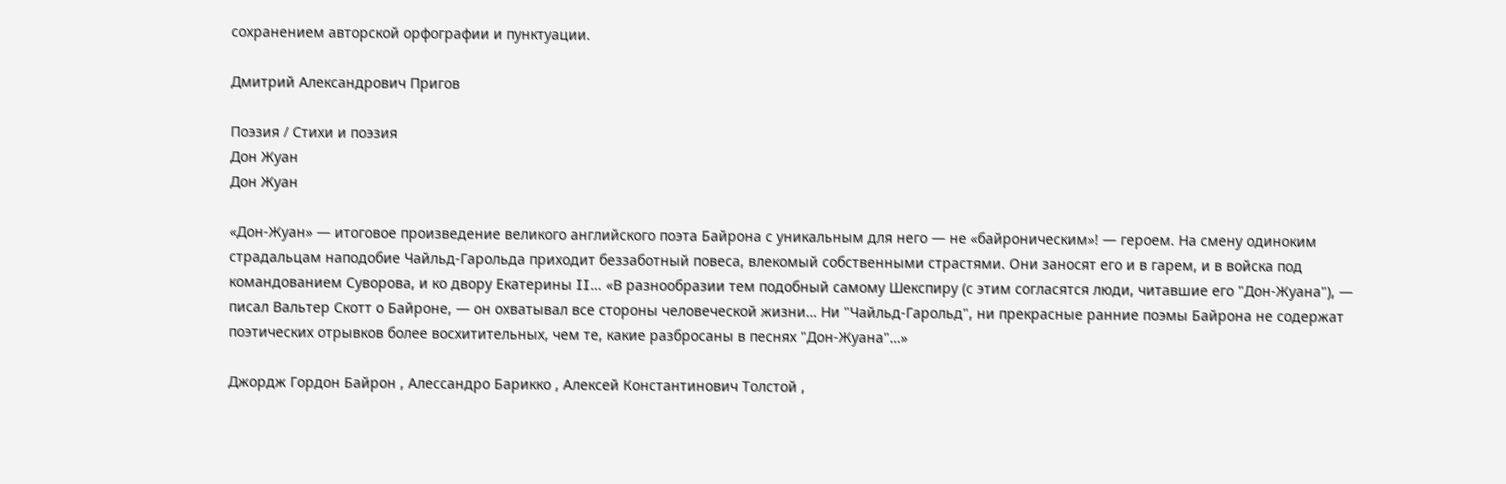сохранением авторской орфографии и пунктуации.

Дмитрий Александрович Пригов

Поэзия / Стихи и поэзия
Дон Жуан
Дон Жуан

«Дон-Жуан» — итоговое произведение великого английского поэта Байрона с уникальным для него — не «байроническим»! — героем. На смену одиноким страдальцам наподобие Чайльд-Гарольда приходит беззаботный повеса, влекомый собственными страстями. Они заносят его и в гарем, и в войска под командованием Суворова, и ко двору Екатерины II… «В разнообразии тем подобный самому Шекспиру (с этим согласятся люди, читавшие его "Дон-Жуана"), — писал Вальтер Скотт о Байроне, — он охватывал все стороны человеческой жизни… Ни "Чайльд-Гарольд", ни прекрасные ранние поэмы Байрона не содержат поэтических отрывков более восхитительных, чем те, какие разбросаны в песнях "Дон-Жуана"…»

Джордж Гордон Байрон , Алессандро Барикко , Алексей Константинович Толстой ,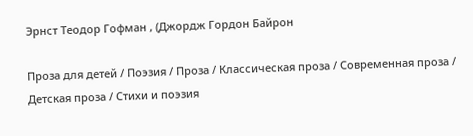Эрнст Теодор Гофман , (Джордж Гордон Байрон

Проза для детей / Поэзия / Проза / Классическая проза / Современная проза / Детская проза / Стихи и поэзия